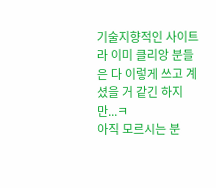기술지향적인 사이트라 이미 클리앙 분들은 다 이렇게 쓰고 계셨을 거 같긴 하지만...ㅋ
아직 모르시는 분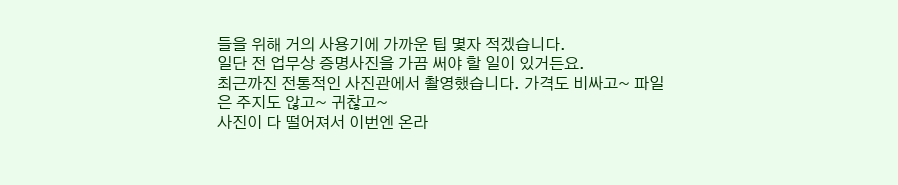들을 위해 거의 사용기에 가까운 팁 몇자 적겠습니다.
일단 전 업무상 증명사진을 가끔 써야 할 일이 있거든요.
최근까진 전통적인 사진관에서 촬영했습니다. 가격도 비싸고~ 파일은 주지도 않고~ 귀찮고~
사진이 다 떨어져서 이번엔 온라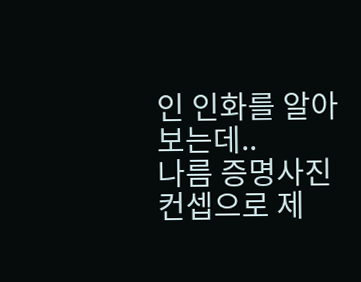인 인화를 알아보는데..
나름 증명사진 컨셉으로 제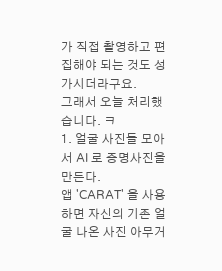가 직접 촬영하고 편집해야 되는 것도 성가시더라구요.
그래서 오늘 처리했습니다. ㅋ
1. 얼굴 사진들 모아서 AI 로 증명사진을 만든다.
앱 'CARAT' 을 사용하면 자신의 기존 얼굴 나온 사진 아무거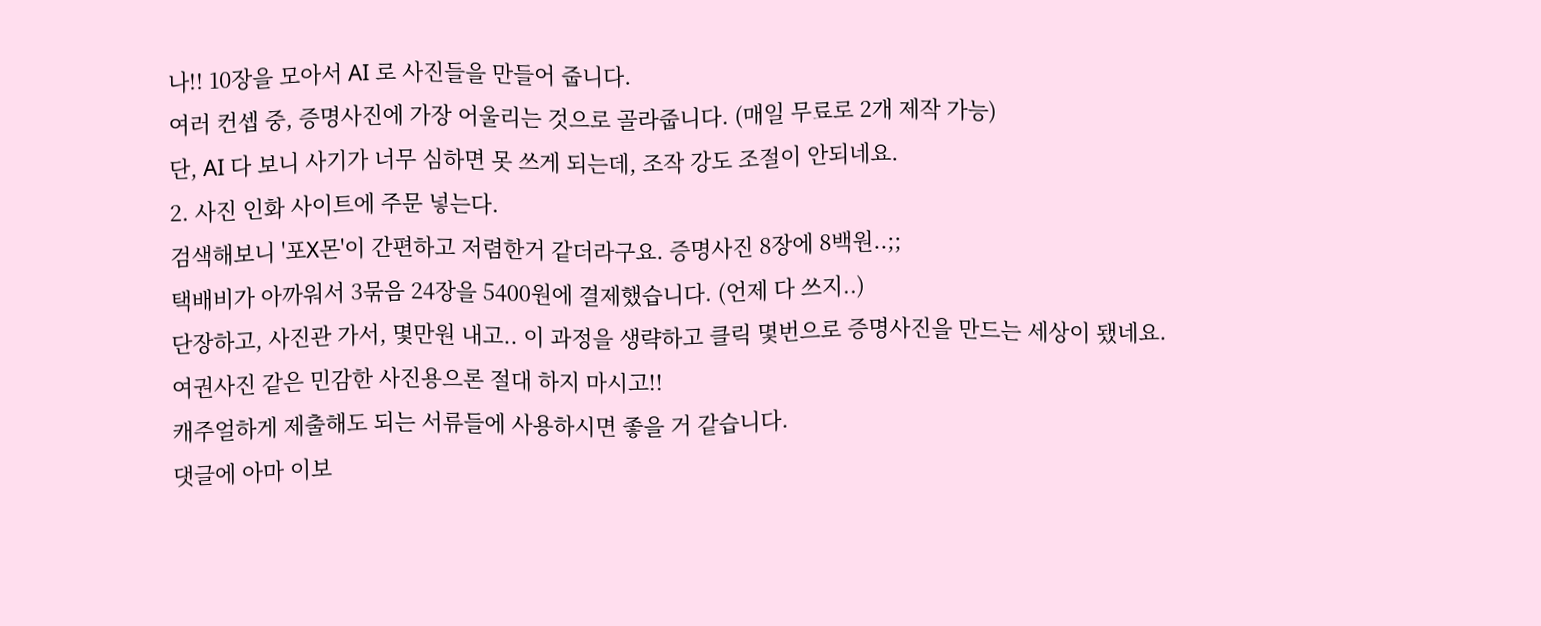나!! 10장을 모아서 AI 로 사진들을 만들어 줍니다.
여러 컨셉 중, 증명사진에 가장 어울리는 것으로 골라줍니다. (매일 무료로 2개 제작 가능)
단, AI 다 보니 사기가 너무 심하면 못 쓰게 되는데, 조작 강도 조절이 안되네요.
2. 사진 인화 사이트에 주문 넣는다.
검색해보니 '포X몬'이 간편하고 저렴한거 같더라구요. 증명사진 8장에 8백원..;;
택배비가 아까워서 3묶음 24장을 5400원에 결제했습니다. (언제 다 쓰지..)
단장하고, 사진관 가서, 몇만원 내고.. 이 과정을 생략하고 클릭 몇번으로 증명사진을 만드는 세상이 됐네요.
여권사진 같은 민감한 사진용으론 절대 하지 마시고!!
캐주얼하게 제출해도 되는 서류들에 사용하시면 좋을 거 같습니다.
댓글에 아마 이보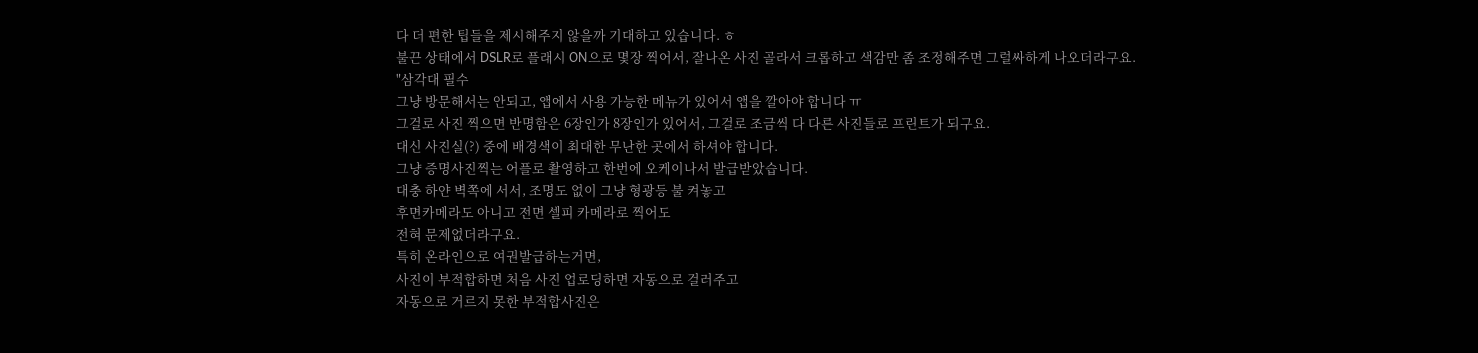다 더 편한 팁들을 제시해주지 않을까 기대하고 있습니다. ㅎ
불끈 상태에서 DSLR로 플래시 ON으로 몇장 찍어서, 잘나온 사진 골라서 크롭하고 색감만 좀 조정해주면 그럴싸하게 나오더라구요.
"삼각대 필수
그냥 방문해서는 안되고, 앱에서 사용 가능한 메뉴가 있어서 앱을 깔아야 합니다 ㅠ
그걸로 사진 찍으면 반명함은 6장인가 8장인가 있어서, 그걸로 조금씩 다 다른 사진들로 프린트가 되구요.
대신 사진실(?) 중에 배경색이 최대한 무난한 곳에서 하셔야 합니다.
그냥 증명사진찍는 어플로 촬영하고 한번에 오케이나서 발급받았습니다.
대충 하얀 벽쪽에 서서, 조명도 없이 그냥 형광등 불 켜놓고
후면카메라도 아니고 전면 셀피 카메라로 찍어도
전혀 문제없더라구요.
특히 온라인으로 여권발급하는거면,
사진이 부적합하면 처음 사진 업로딩하면 자동으로 걸러주고
자동으로 거르지 못한 부적합사진은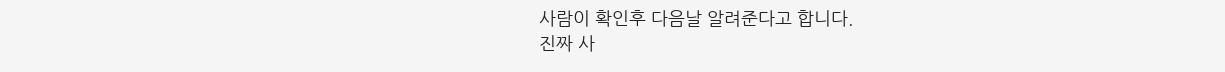사람이 확인후 다음날 알려준다고 합니다.
진짜 사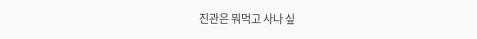진관은 뭐먹고 사나 싶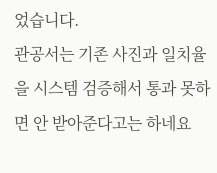었습니다.
관공서는 기존 사진과 일치율을 시스템 검증해서 통과 못하면 안 받아준다고는 하네요